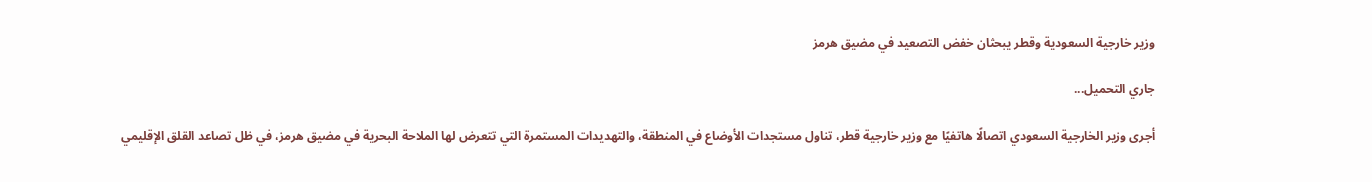وزير خارجية السعودية وقطر يبحثان خفض التصعيد في مضيق هرمز

جاري التحميل...

أجرى وزير الخارجية السعودي اتصالًا هاتفيًا مع وزير خارجية قطر، تناول مستجدات الأوضاع في المنطقة، والتهديدات المستمرة التي تتعرض لها الملاحة البحرية في مضيق هرمز، في ظل تصاعد القلق الإقليمي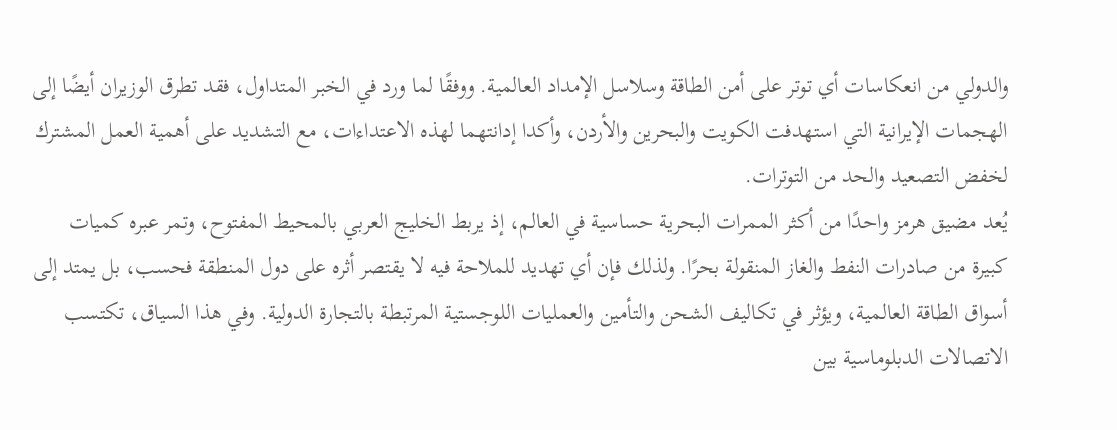والدولي من انعكاسات أي توتر على أمن الطاقة وسلاسل الإمداد العالمية. ووفقًا لما ورد في الخبر المتداول، فقد تطرق الوزيران أيضًا إلى الهجمات الإيرانية التي استهدفت الكويت والبحرين والأردن، وأكدا إدانتهما لهذه الاعتداءات، مع التشديد على أهمية العمل المشترك لخفض التصعيد والحد من التوترات.
يُعد مضيق هرمز واحدًا من أكثر الممرات البحرية حساسية في العالم، إذ يربط الخليج العربي بالمحيط المفتوح، وتمر عبره كميات كبيرة من صادرات النفط والغاز المنقولة بحرًا. ولذلك فإن أي تهديد للملاحة فيه لا يقتصر أثره على دول المنطقة فحسب، بل يمتد إلى أسواق الطاقة العالمية، ويؤثر في تكاليف الشحن والتأمين والعمليات اللوجستية المرتبطة بالتجارة الدولية. وفي هذا السياق، تكتسب الاتصالات الدبلوماسية بين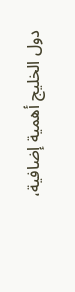دول الخليج أهمية إضافية،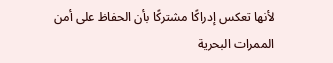لأنها تعكس إدراكًا مشتركًا بأن الحفاظ على أمن الممرات البحرية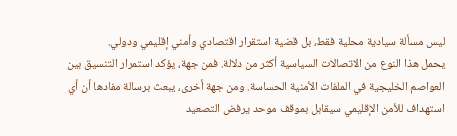ليس مسألة سيادية محلية فقط، بل قضية استقرار اقتصادي وأمني إقليمي ودولي.
يحمل هذا النوع من الاتصالات السياسية أكثر من دلالة. فمن جهة، يؤكد استمرار التنسيق بين العواصم الخليجية في الملفات الأمنية الحساسة. ومن جهة أخرى، يبعث برسالة مفادها أن أي استهداف للأمن الإقليمي سيقابل بموقف موحد يرفض التصعيد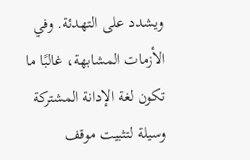ويشدد على التهدئة. وفي الأزمات المشابهة، غالبًا ما تكون لغة الإدانة المشتركة وسيلة لتثبيت موقف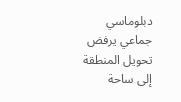دبلوماسي جماعي يرفض تحويل المنطقة إلى ساحة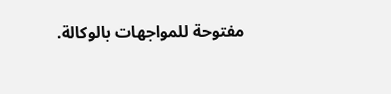مفتوحة للمواجهات بالوكالة.